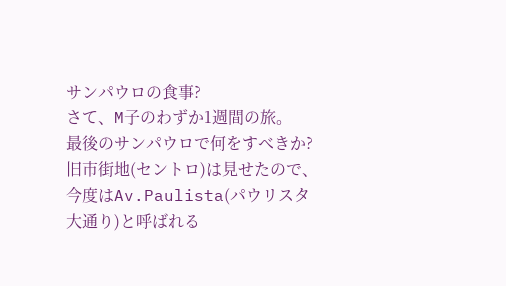サンパウロの食事?
さて、M子のわずか1週間の旅。
最後のサンパウロで何をすべきか?
旧市街地(セントロ)は見せたので、今度はAv.Paulista(パウリスタ大通り)と呼ばれる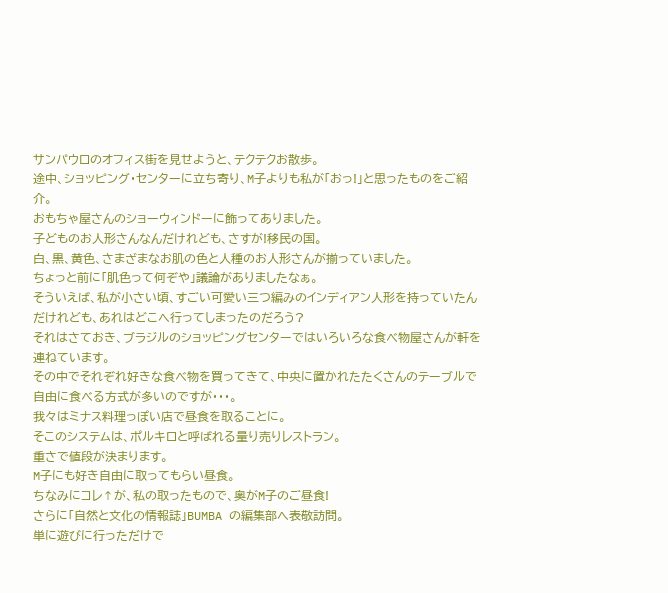サンパウロのオフィス街を見せようと、テクテクお散歩。
途中、ショッピング・センターに立ち寄り、M子よりも私が「おっ!」と思ったものをご紹介。
おもちゃ屋さんのショーウィンドーに飾ってありました。
子どものお人形さんなんだけれども、さすが!移民の国。
白、黒、黄色、さまざまなお肌の色と人種のお人形さんが揃っていました。
ちょっと前に「肌色って何ぞや」議論がありましたなぁ。
そういえば、私が小さい頃、すごい可愛い三つ編みのインディアン人形を持っていたんだけれども、あれはどこへ行ってしまったのだろう?
それはさておき、ブラジルのショッピングセンターではいろいろな食べ物屋さんが軒を連ねています。
その中でそれぞれ好きな食べ物を買ってきて、中央に置かれたたくさんのテーブルで自由に食べる方式が多いのですが・・・。
我々はミナス料理っぽい店で昼食を取ることに。
そこのシステムは、ポルキロと呼ばれる量り売りレストラン。
重さで値段が決まります。
M子にも好き自由に取ってもらい昼食。
ちなみにコレ↑が、私の取ったもので、奥がM子のご昼食!
さらに「自然と文化の情報誌」BUMBA の編集部へ表敬訪問。
単に遊びに行っただけで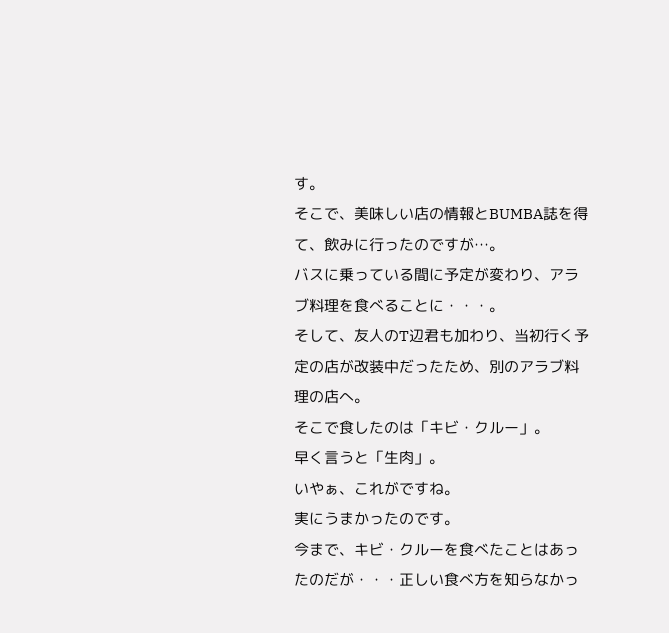す。
そこで、美味しい店の情報とBUMBA誌を得て、飲みに行ったのですが…。
バスに乗っている間に予定が変わり、アラブ料理を食べることに・・・。
そして、友人のT辺君も加わり、当初行く予定の店が改装中だったため、別のアラブ料理の店へ。
そこで食したのは「キビ・クルー」。
早く言うと「生肉」。
いやぁ、これがですね。
実にうまかったのです。
今まで、キビ・クルーを食べたことはあったのだが・・・正しい食べ方を知らなかっ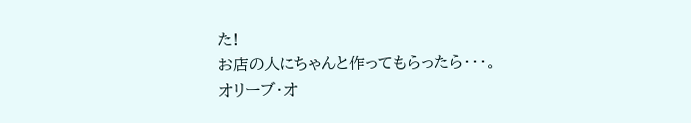た!
お店の人にちゃんと作ってもらったら・・・。
オリーブ・オ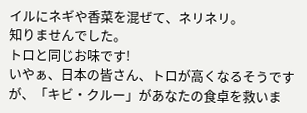イルにネギや香菜を混ぜて、ネリネリ。
知りませんでした。
トロと同じお味です!
いやぁ、日本の皆さん、トロが高くなるそうですが、「キビ・クルー」があなたの食卓を救いま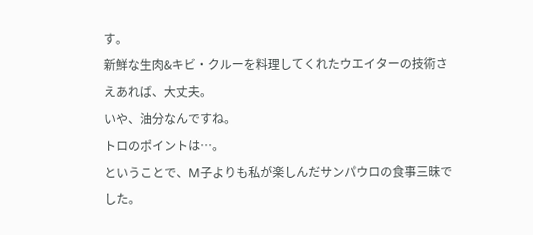す。
新鮮な生肉&キビ・クルーを料理してくれたウエイターの技術さえあれば、大丈夫。
いや、油分なんですね。
トロのポイントは…。
ということで、M子よりも私が楽しんだサンパウロの食事三昧でした。